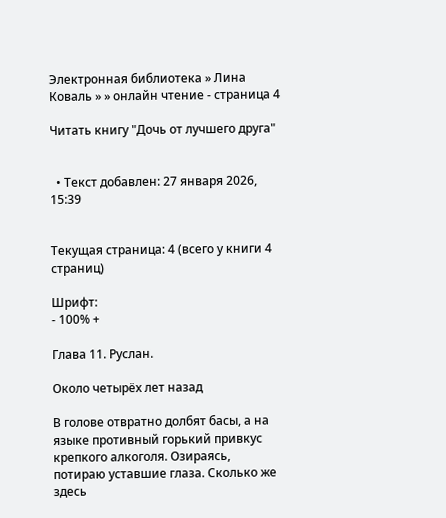Электронная библиотека » Лина Коваль » » онлайн чтение - страница 4

Читать книгу "Дочь от лучшего друга"


  • Текст добавлен: 27 января 2026, 15:39


Текущая страница: 4 (всего у книги 4 страниц)

Шрифт:
- 100% +

Глава 11. Руслан.

Около четырёх лет назад

В голове отвратно долбят басы, а на языке противный горький привкус крепкого алкоголя. Озираясь, потираю уставшие глаза. Сколько же здесь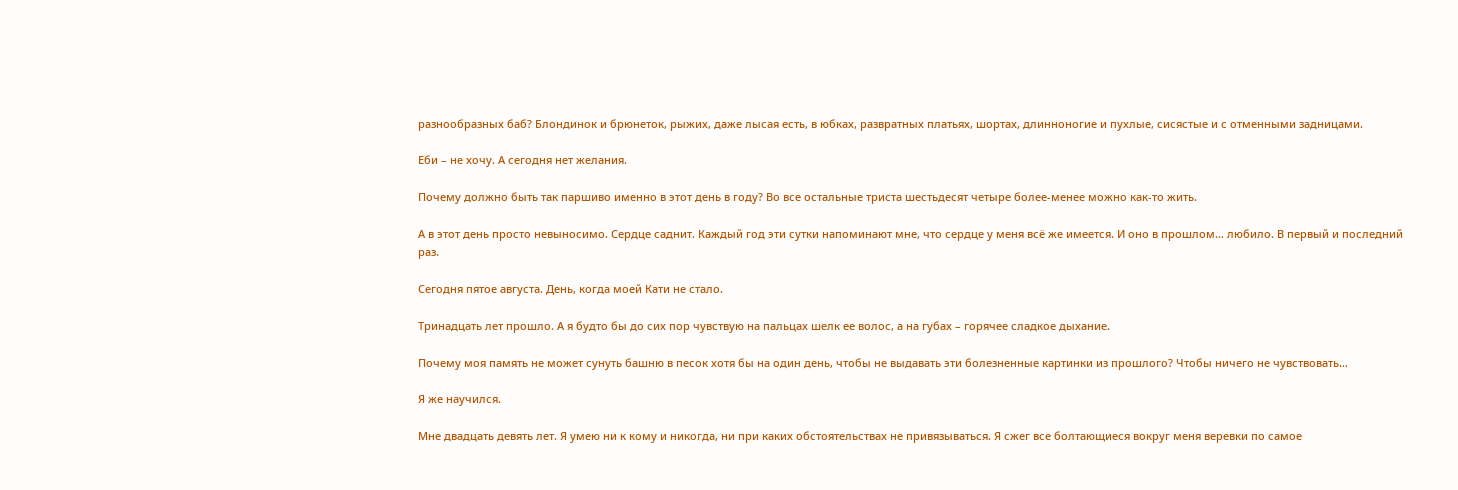разнообразных баб? Блондинок и брюнеток, рыжих, даже лысая есть, в юбках, развратных платьях, шортах, длинноногие и пухлые, сисястые и с отменными задницами.

Еби – не хочу. А сегодня нет желания.

Почему должно быть так паршиво именно в этот день в году? Во все остальные триста шестьдесят четыре более-менее можно как-то жить.

А в этот день просто невыносимо. Сердце саднит. Каждый год эти сутки напоминают мне, что сердце у меня всё же имеется. И оно в прошлом… любило. В первый и последний раз.

Сегодня пятое августа. День, когда моей Кати не стало.

Тринадцать лет прошло. А я будто бы до сих пор чувствую на пальцах шелк ее волос, а на губах – горячее сладкое дыхание.

Почему моя память не может сунуть башню в песок хотя бы на один день, чтобы не выдавать эти болезненные картинки из прошлого? Чтобы ничего не чувствовать…

Я же научился.

Мне двадцать девять лет. Я умею ни к кому и никогда, ни при каких обстоятельствах не привязываться. Я сжег все болтающиеся вокруг меня веревки по самое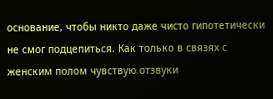основание, чтобы никто даже чисто гипотетически не смог подцепиться. Как только в связях с женским полом чувствую отзвуки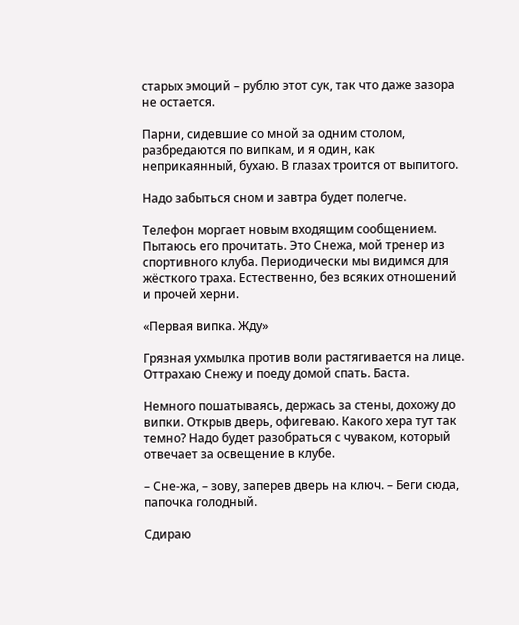старых эмоций – рублю этот сук, так что даже зазора не остается.

Парни, сидевшие со мной за одним столом, разбредаются по випкам, и я один, как неприкаянный, бухаю. В глазах троится от выпитого.

Надо забыться сном и завтра будет полегче.

Телефон моргает новым входящим сообщением. Пытаюсь его прочитать. Это Снежа, мой тренер из спортивного клуба. Периодически мы видимся для жёсткого траха. Естественно, без всяких отношений и прочей херни.

«Первая випка. Жду»

Грязная ухмылка против воли растягивается на лице. Оттрахаю Снежу и поеду домой спать. Баста.

Немного пошатываясь, держась за стены, дохожу до випки. Открыв дверь, офигеваю. Какого хера тут так темно? Надо будет разобраться с чуваком, который отвечает за освещение в клубе.

– Сне-жа, – зову, заперев дверь на ключ. – Беги сюда, папочка голодный.

Сдираю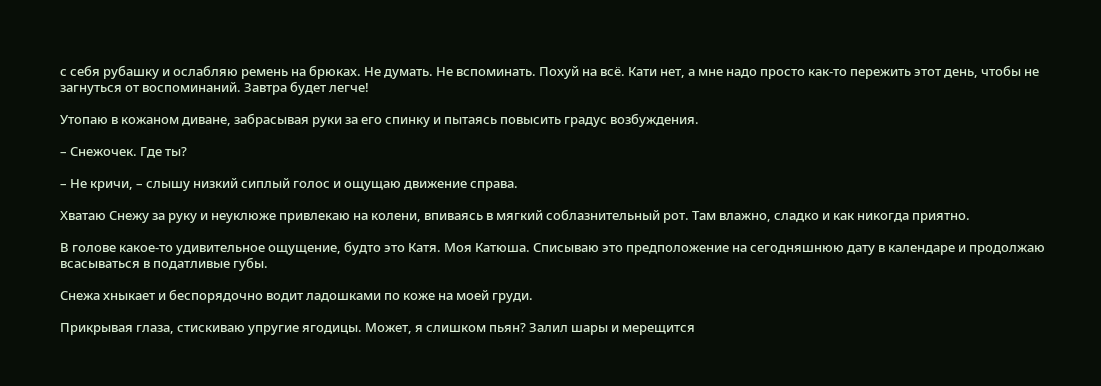с себя рубашку и ослабляю ремень на брюках. Не думать. Не вспоминать. Похуй на всё. Кати нет, а мне надо просто как-то пережить этот день, чтобы не загнуться от воспоминаний. Завтра будет легче!

Утопаю в кожаном диване, забрасывая руки за его спинку и пытаясь повысить градус возбуждения.

– Снежочек. Где ты?

– Не кричи, – слышу низкий сиплый голос и ощущаю движение справа.

Хватаю Снежу за руку и неуклюже привлекаю на колени, впиваясь в мягкий соблазнительный рот. Там влажно, сладко и как никогда приятно.

В голове какое-то удивительное ощущение, будто это Катя. Моя Катюша. Списываю это предположение на сегодняшнюю дату в календаре и продолжаю всасываться в податливые губы.

Снежа хныкает и беспорядочно водит ладошками по коже на моей груди.

Прикрывая глаза, стискиваю упругие ягодицы. Может, я слишком пьян? Залил шары и мерещится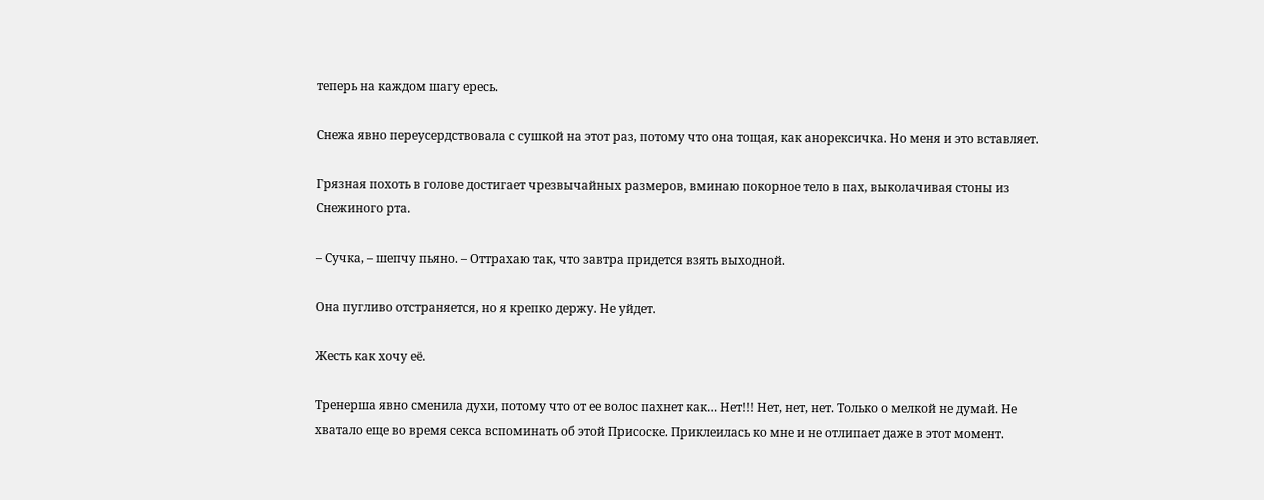теперь на каждом шагу ересь.

Снежа явно переусердствовала с сушкой на этот раз, потому что она тощая, как анорексичка. Но меня и это вставляет.

Грязная похоть в голове достигает чрезвычайных размеров, вминаю покорное тело в пах, выколачивая стоны из Снежиного рта.

– Сучка, – шепчу пьяно. – Оттрахаю так, что завтра придется взять выходной.

Она пугливо отстраняется, но я крепко держу. Не уйдет.

Жесть как хочу её.

Тренерша явно сменила духи, потому что от ее волос пахнет как… Нет!!! Нет, нет, нет. Только о мелкой не думай. Не хватало еще во время секса вспоминать об этой Присоске. Приклеилась ко мне и не отлипает даже в этот момент.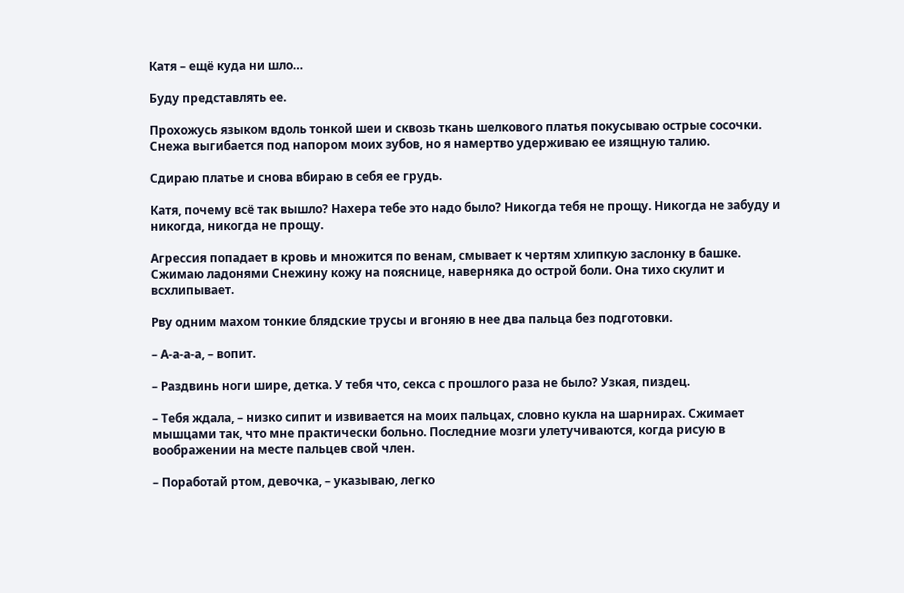Катя – ещё куда ни шло…

Буду представлять ее.

Прохожусь языком вдоль тонкой шеи и сквозь ткань шелкового платья покусываю острые сосочки. Снежа выгибается под напором моих зубов, но я намертво удерживаю ее изящную талию.

Сдираю платье и снова вбираю в себя ее грудь.

Катя, почему всё так вышло? Нахера тебе это надо было? Никогда тебя не прощу. Никогда не забуду и никогда, никогда не прощу.

Агрессия попадает в кровь и множится по венам, смывает к чертям хлипкую заслонку в башке. Сжимаю ладонями Снежину кожу на пояснице, наверняка до острой боли. Она тихо скулит и всхлипывает.

Рву одним махом тонкие блядские трусы и вгоняю в нее два пальца без подготовки.

– А-а-а-а, – вопит.

– Раздвинь ноги шире, детка. У тебя что, секса с прошлого раза не было? Узкая, пиздец.

– Тебя ждала, – низко сипит и извивается на моих пальцах, словно кукла на шарнирах. Сжимает мышцами так, что мне практически больно. Последние мозги улетучиваются, когда рисую в воображении на месте пальцев свой член.

– Поработай ртом, девочка, – указываю, легко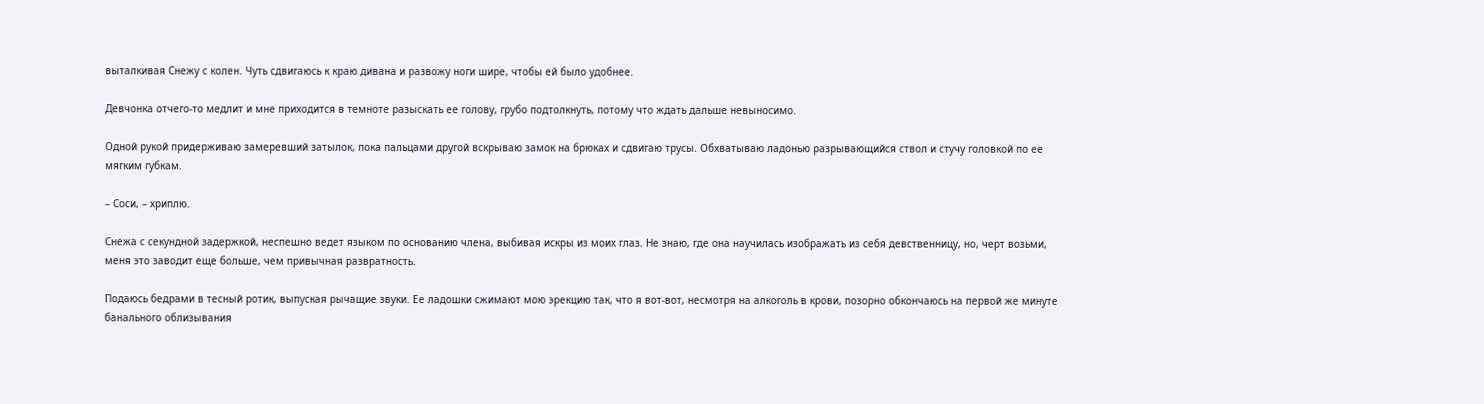выталкивая Снежу с колен. Чуть сдвигаюсь к краю дивана и развожу ноги шире, чтобы ей было удобнее.

Девчонка отчего-то медлит и мне приходится в темноте разыскать ее голову, грубо подтолкнуть, потому что ждать дальше невыносимо.

Одной рукой придерживаю замеревший затылок, пока пальцами другой вскрываю замок на брюках и сдвигаю трусы. Обхватываю ладонью разрывающийся ствол и стучу головкой по ее мягким губкам.

– Соси, – хриплю.

Снежа с секундной задержкой, неспешно ведет языком по основанию члена, выбивая искры из моих глаз. Не знаю, где она научилась изображать из себя девственницу, но, черт возьми, меня это заводит еще больше, чем привычная развратность.

Подаюсь бедрами в тесный ротик, выпуская рычащие звуки. Ее ладошки сжимают мою эрекцию так, что я вот-вот, несмотря на алкоголь в крови, позорно обкончаюсь на первой же минуте банального облизывания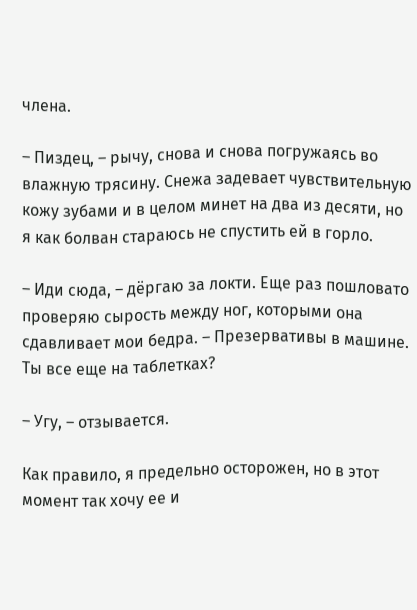члена.

– Пиздец, – рычу, снова и снова погружаясь во влажную трясину. Снежа задевает чувствительную кожу зубами и в целом минет на два из десяти, но я как болван стараюсь не спустить ей в горло.

– Иди сюда, – дёргаю за локти. Еще раз пошловато проверяю сырость между ног, которыми она сдавливает мои бедра. – Презервативы в машине. Ты все еще на таблетках?

– Угу, – отзывается.

Как правило, я предельно осторожен, но в этот момент так хочу ее и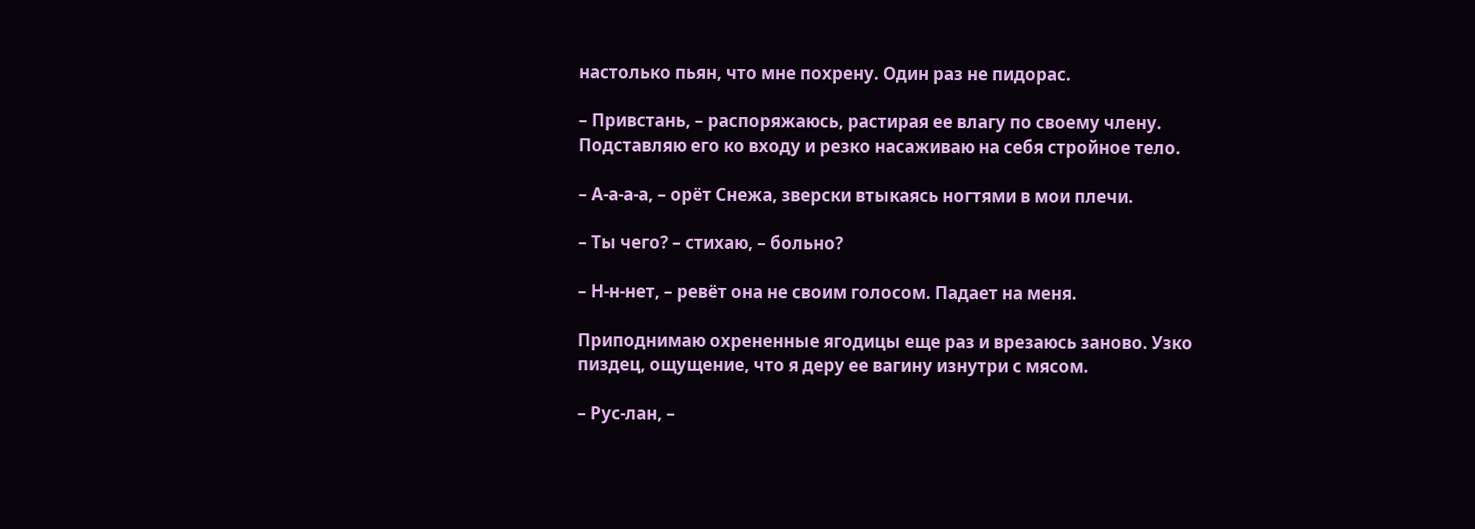настолько пьян, что мне похрену. Один раз не пидорас.

– Привстань, – распоряжаюсь, растирая ее влагу по своему члену. Подставляю его ко входу и резко насаживаю на себя стройное тело.

– А-а-а-а, – орёт Снежа, зверски втыкаясь ногтями в мои плечи.

– Ты чего? – стихаю, – больно?

– Н-н-нет, – ревёт она не своим голосом. Падает на меня.

Приподнимаю охрененные ягодицы еще раз и врезаюсь заново. Узко пиздец, ощущение, что я деру ее вагину изнутри с мясом.

– Рус-лан, –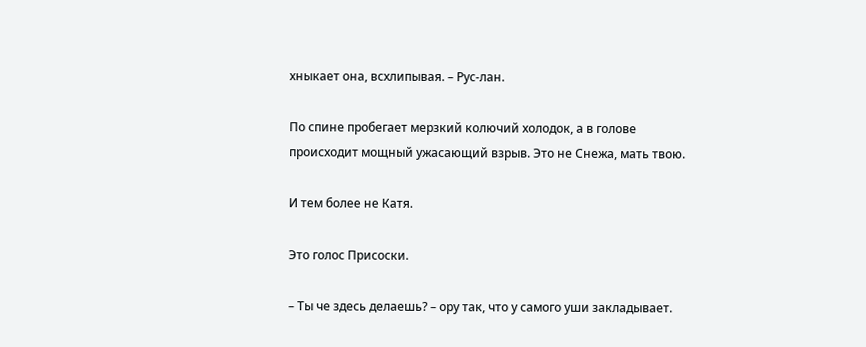хныкает она, всхлипывая. – Рус-лан.

По спине пробегает мерзкий колючий холодок, а в голове происходит мощный ужасающий взрыв. Это не Снежа, мать твою.

И тем более не Катя.

Это голос Присоски.

– Ты че здесь делаешь? – ору так, что у самого уши закладывает.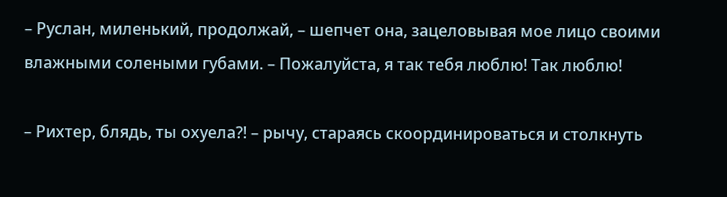– Руслан, миленький, продолжай, – шепчет она, зацеловывая мое лицо своими влажными солеными губами. – Пожалуйста, я так тебя люблю! Так люблю!

– Рихтер, блядь, ты охуела?! – рычу, стараясь скоординироваться и столкнуть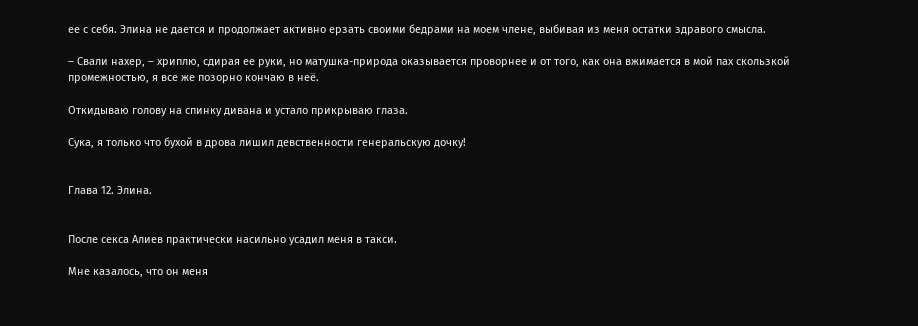ее с себя. Элина не дается и продолжает активно ерзать своими бедрами на моем члене, выбивая из меня остатки здравого смысла.

– Свали нахер, – хриплю, сдирая ее руки, но матушка-природа оказывается проворнее и от того, как она вжимается в мой пах скользкой промежностью, я все же позорно кончаю в неё.

Откидываю голову на спинку дивана и устало прикрываю глаза.

Сука, я только что бухой в дрова лишил девственности генеральскую дочку!


Глава 12. Элина.


После секса Алиев практически насильно усадил меня в такси.

Мне казалось, что он меня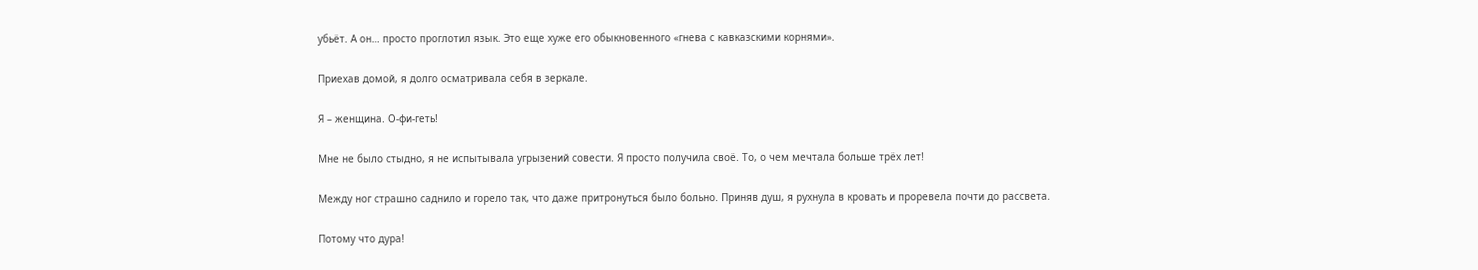убьёт. А он… просто проглотил язык. Это еще хуже его обыкновенного «гнева с кавказскими корнями».

Приехав домой, я долго осматривала себя в зеркале.

Я – женщина. О-фи-геть!

Мне не было стыдно, я не испытывала угрызений совести. Я просто получила своё. То, о чем мечтала больше трёх лет!

Между ног страшно саднило и горело так, что даже притронуться было больно. Приняв душ, я рухнула в кровать и проревела почти до рассвета.

Потому что дура!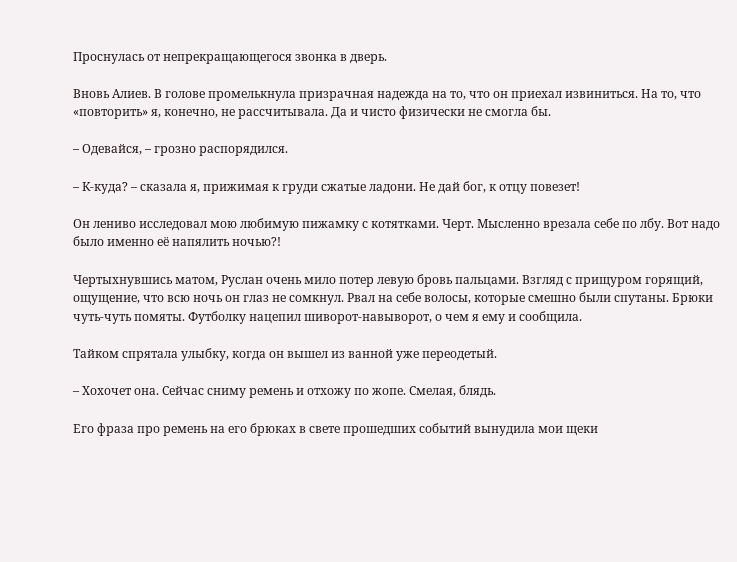Проснулась от непрекращающегося звонка в дверь.

Вновь Алиев. В голове промелькнула призрачная надежда на то, что он приехал извиниться. На то, что «повторить» я, конечно, не рассчитывала. Да и чисто физически не смогла бы.

– Одевайся, – грозно распорядился.

– К-куда? – сказала я, прижимая к груди сжатые ладони. Не дай бог, к отцу повезет!

Он лениво исследовал мою любимую пижамку с котятками. Черт. Мысленно врезала себе по лбу. Вот надо было именно её напялить ночью?!

Чертыхнувшись матом, Руслан очень мило потер левую бровь пальцами. Взгляд с прищуром горящий, ощущение, что всю ночь он глаз не сомкнул. Рвал на себе волосы, которые смешно были спутаны. Брюки чуть-чуть помяты. Футболку нацепил шиворот-навыворот, о чем я ему и сообщила.

Тайком спрятала улыбку, когда он вышел из ванной уже переодетый.

– Хохочет она. Сейчас сниму ремень и отхожу по жопе. Смелая, блядь.

Его фраза про ремень на его брюках в свете прошедших событий вынудила мои щеки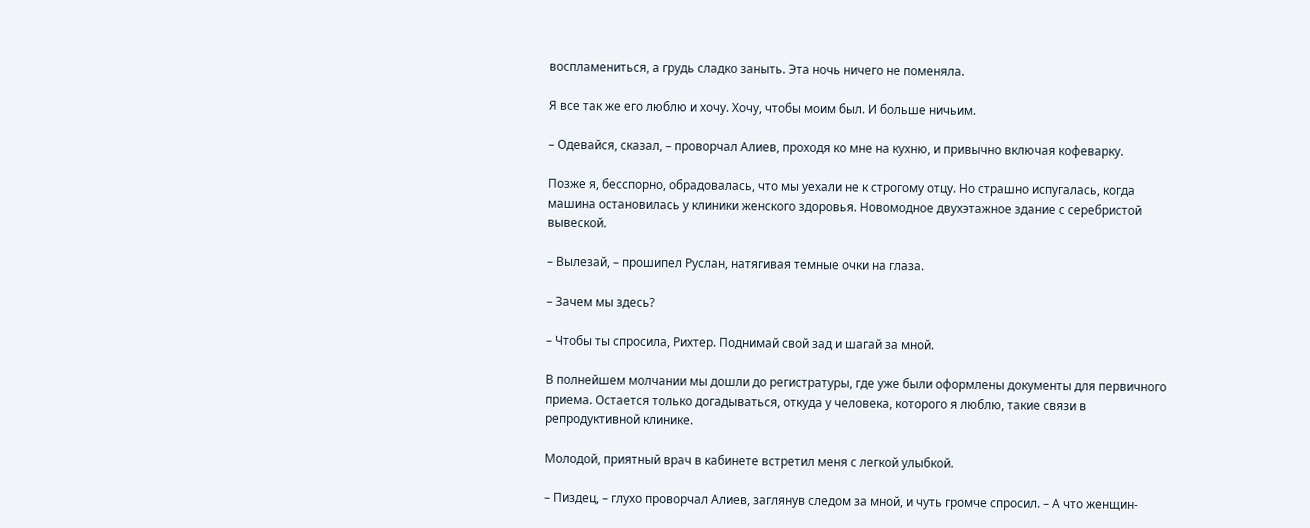воспламениться, а грудь сладко заныть. Эта ночь ничего не поменяла.

Я все так же его люблю и хочу. Хочу, чтобы моим был. И больше ничьим.

– Одевайся, сказал, – проворчал Алиев, проходя ко мне на кухню, и привычно включая кофеварку.

Позже я, бесспорно, обрадовалась, что мы уехали не к строгому отцу. Но страшно испугалась, когда машина остановилась у клиники женского здоровья. Новомодное двухэтажное здание с серебристой вывеской.

– Вылезай, – прошипел Руслан, натягивая темные очки на глаза.

– Зачем мы здесь?

– Чтобы ты спросила, Рихтер. Поднимай свой зад и шагай за мной.

В полнейшем молчании мы дошли до регистратуры, где уже были оформлены документы для первичного приема. Остается только догадываться, откуда у человека, которого я люблю, такие связи в репродуктивной клинике.

Молодой, приятный врач в кабинете встретил меня с легкой улыбкой.

– Пиздец, – глухо проворчал Алиев, заглянув следом за мной, и чуть громче спросил. – А что женщин-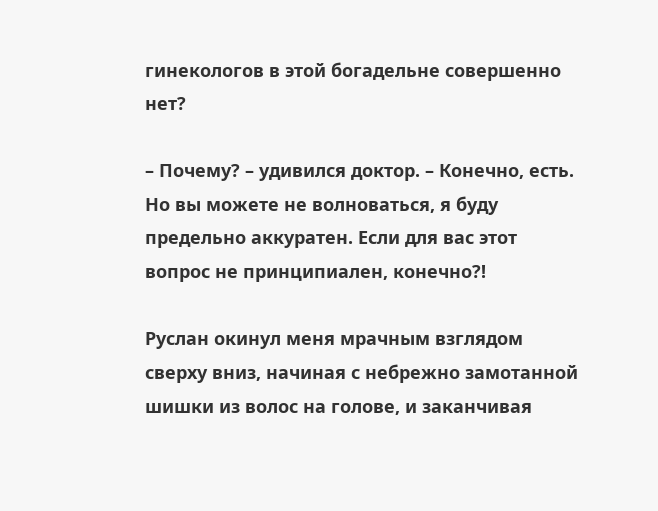гинекологов в этой богадельне совершенно нет?

– Почему? – удивился доктор. – Конечно, есть. Но вы можете не волноваться, я буду предельно аккуратен. Если для вас этот вопрос не принципиален, конечно?!

Руслан окинул меня мрачным взглядом сверху вниз, начиная с небрежно замотанной шишки из волос на голове, и заканчивая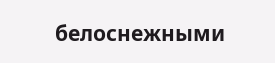белоснежными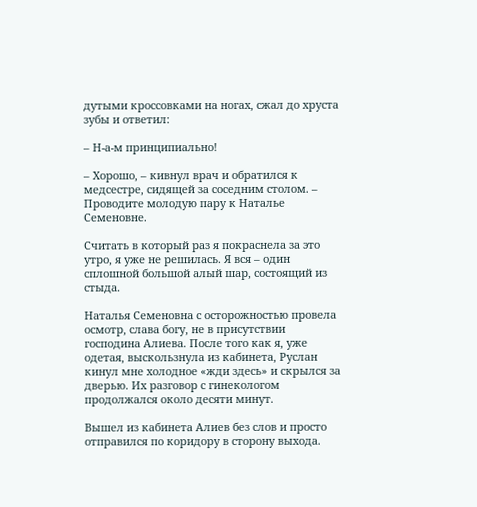дутыми кроссовками на ногах, сжал до хруста зубы и ответил:

– Н-а-м принципиально!

– Хорошо, – кивнул врач и обратился к медсестре, сидящей за соседним столом. – Проводите молодую пару к Наталье Семеновне.

Считать в который раз я покраснела за это утро, я уже не решилась. Я вся – один сплошной большой алый шар, состоящий из стыда.

Наталья Семеновна с осторожностью провела осмотр, слава богу, не в присутствии господина Алиева. После того как я, уже одетая, выскользнула из кабинета, Руслан кинул мне холодное «жди здесь» и скрылся за дверью. Их разговор с гинекологом продолжался около десяти минут.

Вышел из кабинета Алиев без слов и просто отправился по коридору в сторону выхода.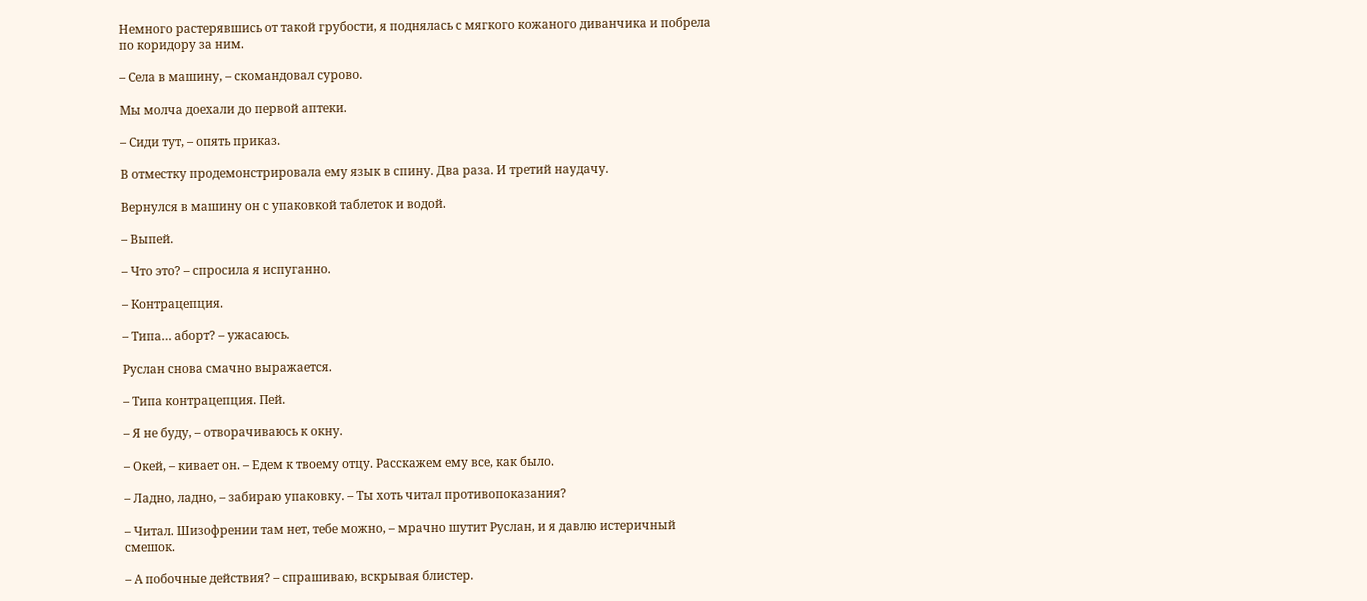Немного растерявшись от такой грубости, я поднялась с мягкого кожаного диванчика и побрела по коридору за ним.

– Села в машину, – скомандовал сурово.

Мы молча доехали до первой аптеки.

– Сиди тут, – опять приказ.

В отместку продемонстрировала ему язык в спину. Два раза. И третий наудачу.

Вернулся в машину он с упаковкой таблеток и водой.

– Выпей.

– Что это? – спросила я испуганно.

– Контрацепция.

– Типа… аборт? – ужасаюсь.

Руслан снова смачно выражается.

– Типа контрацепция. Пей.

– Я не буду, – отворачиваюсь к окну.

– Окей, – кивает он. – Едем к твоему отцу. Расскажем ему все, как было.

– Ладно, ладно, – забираю упаковку. – Ты хоть читал противопоказания?

– Читал. Шизофрении там нет, тебе можно, – мрачно шутит Руслан, и я давлю истеричный смешок.

– А побочные действия? – спрашиваю, вскрывая блистер.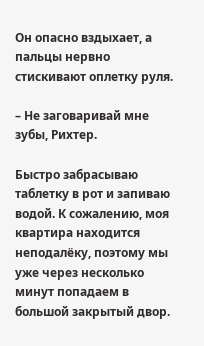Он опасно вздыхает, а пальцы нервно стискивают оплетку руля.

– Не заговаривай мне зубы, Рихтер.

Быстро забрасываю таблетку в рот и запиваю водой. К сожалению, моя квартира находится неподалёку, поэтому мы уже через несколько минут попадаем в большой закрытый двор.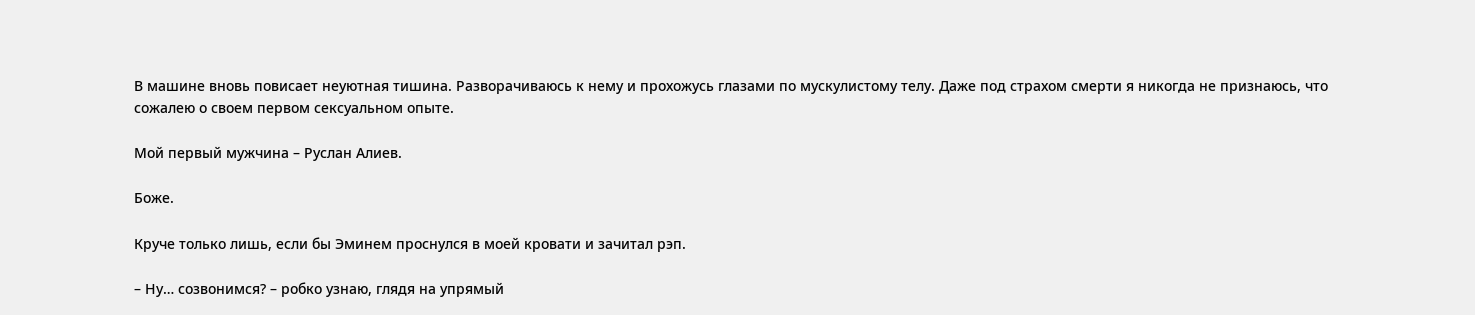В машине вновь повисает неуютная тишина. Разворачиваюсь к нему и прохожусь глазами по мускулистому телу. Даже под страхом смерти я никогда не признаюсь, что сожалею о своем первом сексуальном опыте.

Мой первый мужчина – Руслан Алиев.

Боже.

Круче только лишь, если бы Эминем проснулся в моей кровати и зачитал рэп.

– Ну… созвонимся? – робко узнаю, глядя на упрямый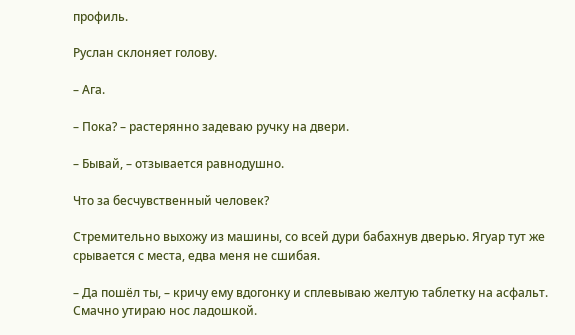профиль.

Руслан склоняет голову.

– Ага.

– Пока? – растерянно задеваю ручку на двери.

– Бывай, – отзывается равнодушно.

Что за бесчувственный человек?

Стремительно выхожу из машины, со всей дури бабахнув дверью. Ягуар тут же срывается с места, едва меня не сшибая.

– Да пошёл ты, – кричу ему вдогонку и сплевываю желтую таблетку на асфальт. Смачно утираю нос ладошкой.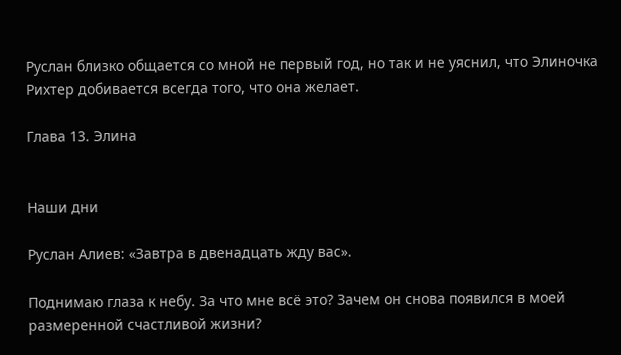Руслан близко общается со мной не первый год, но так и не уяснил, что Элиночка Рихтер добивается всегда того, что она желает.

Глава 13. Элина


Наши дни

Руслан Алиев: «Завтра в двенадцать жду вас».

Поднимаю глаза к небу. За что мне всё это? Зачем он снова появился в моей размеренной счастливой жизни?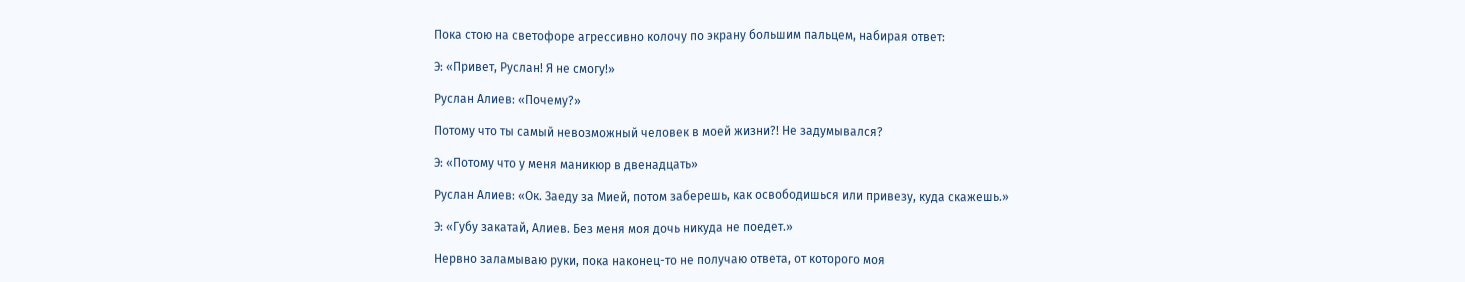Пока стою на светофоре агрессивно колочу по экрану большим пальцем, набирая ответ:

Э: «Привет, Руслан! Я не смогу!»

Руслан Алиев: «Почему?»

Потому что ты самый невозможный человек в моей жизни?! Не задумывался?

Э: «Потому что у меня маникюр в двенадцать»

Руслан Алиев: «Ок. Заеду за Мией, потом заберешь, как освободишься или привезу, куда скажешь.»

Э: «Губу закатай, Алиев. Без меня моя дочь никуда не поедет.»

Нервно заламываю руки, пока наконец-то не получаю ответа, от которого моя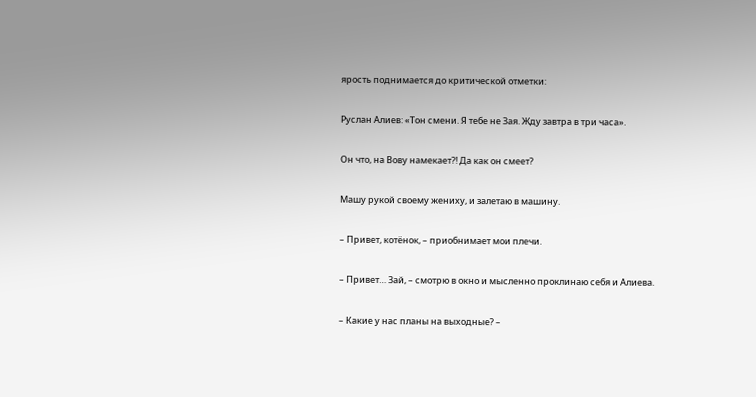ярость поднимается до критической отметки:

Руслан Алиев: «Тон смени. Я тебе не Зая. Жду завтра в три часа».

Он что, на Вову намекает?! Да как он смеет?

Машу рукой своему жениху, и залетаю в машину.

– Привет, котёнок, – приобнимает мои плечи.

– Привет… Зай, – смотрю в окно и мысленно проклинаю себя и Алиева.

– Какие у нас планы на выходные? –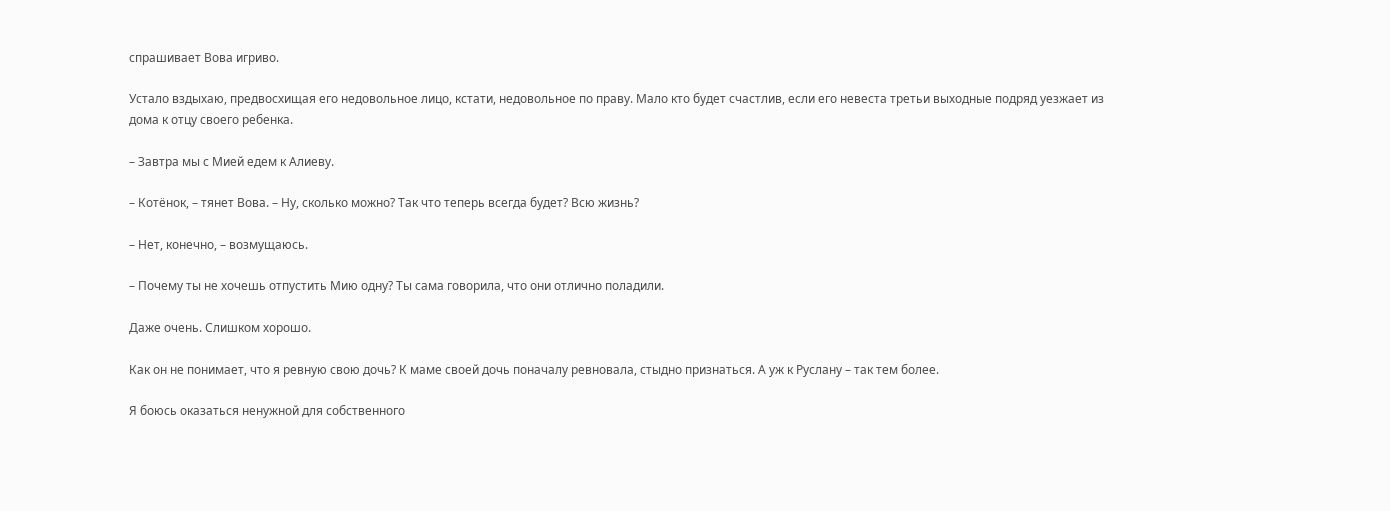спрашивает Вова игриво.

Устало вздыхаю, предвосхищая его недовольное лицо, кстати, недовольное по праву. Мало кто будет счастлив, если его невеста третьи выходные подряд уезжает из дома к отцу своего ребенка.

– Завтра мы с Мией едем к Алиеву.

– Котёнок, – тянет Вова. – Ну, сколько можно? Так что теперь всегда будет? Всю жизнь?

– Нет, конечно, – возмущаюсь.

– Почему ты не хочешь отпустить Мию одну? Ты сама говорила, что они отлично поладили.

Даже очень. Слишком хорошо.

Как он не понимает, что я ревную свою дочь? К маме своей дочь поначалу ревновала, стыдно признаться. А уж к Руслану – так тем более.

Я боюсь оказаться ненужной для собственного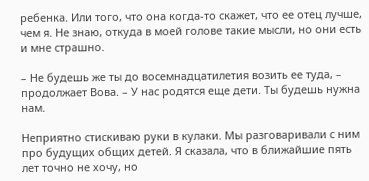ребенка. Или того, что она когда-то скажет, что ее отец лучше, чем я. Не знаю, откуда в моей голове такие мысли, но они есть и мне страшно.

– Не будешь же ты до восемнадцатилетия возить ее туда, – продолжает Вова. – У нас родятся еще дети. Ты будешь нужна нам.

Неприятно стискиваю руки в кулаки. Мы разговаривали с ним про будущих общих детей. Я сказала, что в ближайшие пять лет точно не хочу, но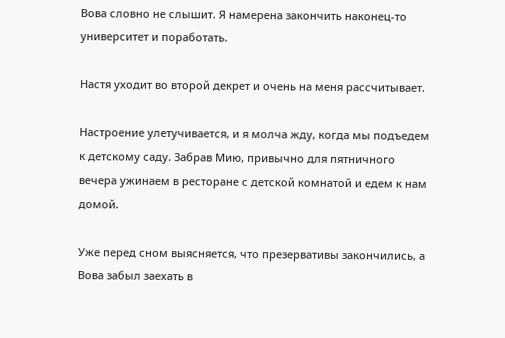Вова словно не слышит. Я намерена закончить наконец-то университет и поработать.

Настя уходит во второй декрет и очень на меня рассчитывает.

Настроение улетучивается, и я молча жду, когда мы подъедем к детскому саду. Забрав Мию, привычно для пятничного вечера ужинаем в ресторане с детской комнатой и едем к нам домой.

Уже перед сном выясняется, что презервативы закончились, а Вова забыл заехать в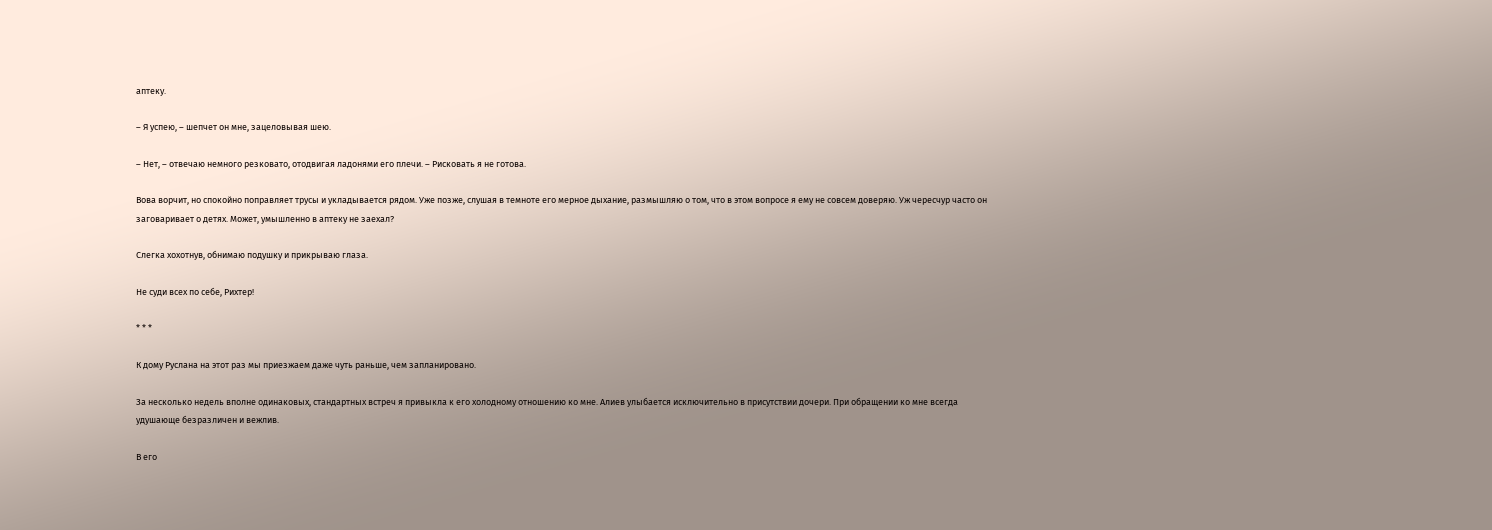аптеку.

– Я успею, – шепчет он мне, зацеловывая шею.

– Нет, – отвечаю немного резковато, отодвигая ладонями его плечи. – Рисковать я не готова.

Вова ворчит, но спокойно поправляет трусы и укладывается рядом. Уже позже, слушая в темноте его мерное дыхание, размышляю о том, что в этом вопросе я ему не совсем доверяю. Уж чересчур часто он заговаривает о детях. Может, умышленно в аптеку не заехал?

Слегка хохотнув, обнимаю подушку и прикрываю глаза.

Не суди всех по себе, Рихтер!

* * *

К дому Руслана на этот раз мы приезжаем даже чуть раньше, чем запланировано.

За несколько недель вполне одинаковых, стандартных встреч я привыкла к его холодному отношению ко мне. Алиев улыбается исключительно в присутствии дочери. При обращении ко мне всегда удушающе безразличен и вежлив.

В его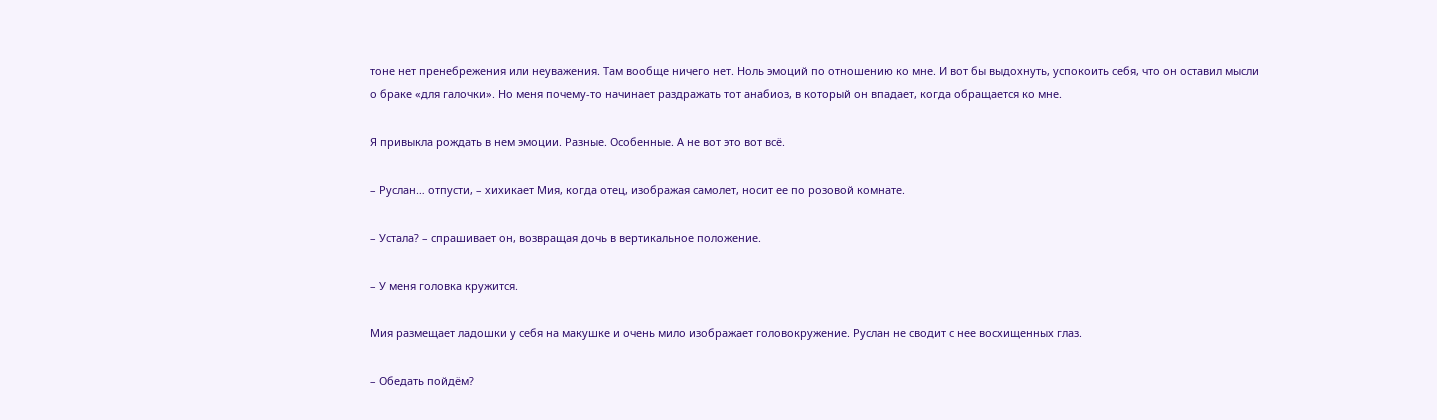тоне нет пренебрежения или неуважения. Там вообще ничего нет. Ноль эмоций по отношению ко мне. И вот бы выдохнуть, успокоить себя, что он оставил мысли о браке «для галочки». Но меня почему-то начинает раздражать тот анабиоз, в который он впадает, когда обращается ко мне.

Я привыкла рождать в нем эмоции. Разные. Особенные. А не вот это вот всё.

– Руслан… отпусти, – хихикает Мия, когда отец, изображая самолет, носит ее по розовой комнате.

– Устала? – спрашивает он, возвращая дочь в вертикальное положение.

– У меня головка кружится.

Мия размещает ладошки у себя на макушке и очень мило изображает головокружение. Руслан не сводит с нее восхищенных глаз.

– Обедать пойдём?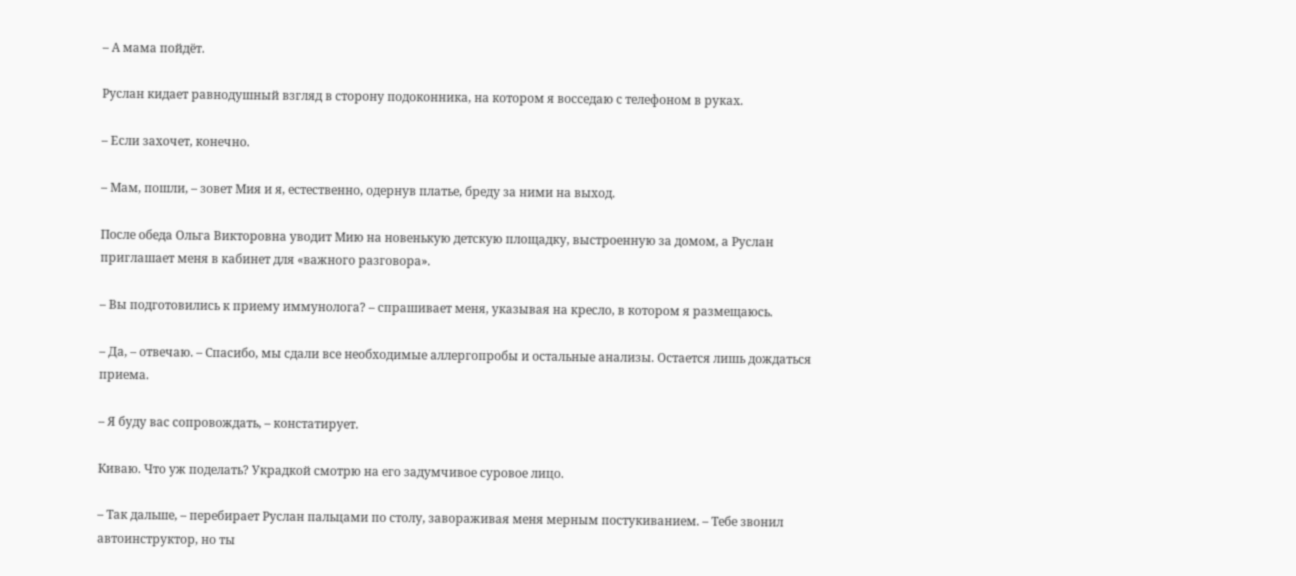– А мама пойдёт.

Руслан кидает равнодушный взгляд в сторону подоконника, на котором я восседаю с телефоном в руках.

– Если захочет, конечно.

– Мам, пошли, – зовет Мия и я, естественно, одернув платье, бреду за ними на выход.

После обеда Ольга Викторовна уводит Мию на новенькую детскую площадку, выстроенную за домом, а Руслан приглашает меня в кабинет для «важного разговора».

– Вы подготовились к приему иммунолога? – спрашивает меня, указывая на кресло, в котором я размещаюсь.

– Да, – отвечаю. – Спасибо, мы сдали все необходимые аллергопробы и остальные анализы. Остается лишь дождаться приема.

– Я буду вас сопровождать, – констатирует.

Киваю. Что уж поделать? Украдкой смотрю на его задумчивое суровое лицо.

– Так дальше, – перебирает Руслан пальцами по столу, завораживая меня мерным постукиванием. – Тебе звонил автоинструктор, но ты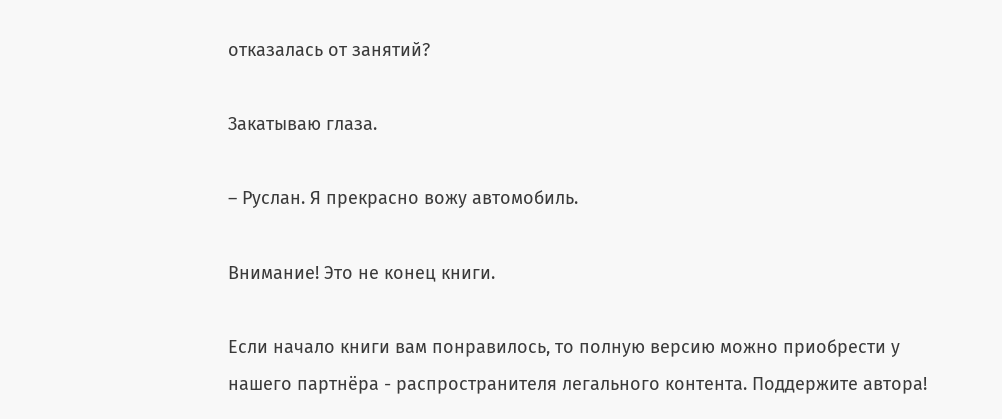отказалась от занятий?

Закатываю глаза.

– Руслан. Я прекрасно вожу автомобиль.

Внимание! Это не конец книги.

Если начало книги вам понравилось, то полную версию можно приобрести у нашего партнёра - распространителя легального контента. Поддержите автора!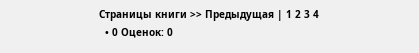Страницы книги >> Предыдущая | 1 2 3 4
  • 0 Оценок: 0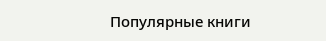Популярные книги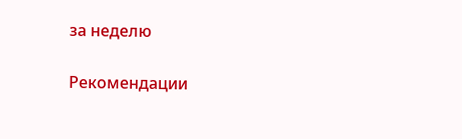за неделю


Рекомендации